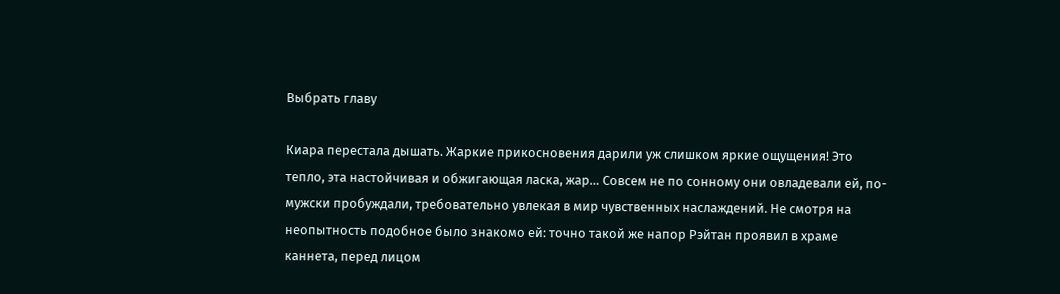Выбрать главу

Киара перестала дышать. Жаркие прикосновения дарили уж слишком яркие ощущения! Это тепло, эта настойчивая и обжигающая ласка, жар… Совсем не по сонному они овладевали ей, по-мужски пробуждали, требовательно увлекая в мир чувственных наслаждений. Не смотря на неопытность подобное было знакомо ей: точно такой же напор Рэйтан проявил в храме каннета, перед лицом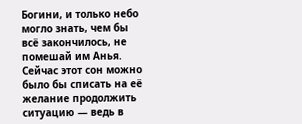Богини, и только небо могло знать, чем бы всё закончилось, не помешай им Анья. Сейчас этот сон можно было бы списать на её желание продолжить ситуацию — ведь в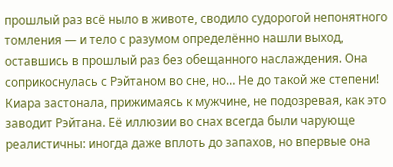прошлый раз всё ныло в животе, сводило судорогой непонятного томления — и тело с разумом определённо нашли выход, оставшись в прошлый раз без обещанного наслаждения. Она соприкоснулась с Рэйтаном во сне, но… Не до такой же степени! Киара застонала, прижимаясь к мужчине, не подозревая, как это заводит Рэйтана. Её иллюзии во снах всегда были чарующе реалистичны: иногда даже вплоть до запахов, но впервые она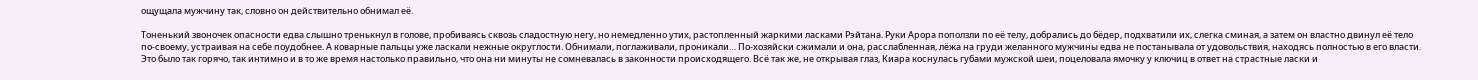ощущала мужчину так, словно он действительно обнимал её.

Тоненький звоночек опасности едва слышно тренькнул в голове, пробиваясь сквозь сладостную негу, но немедленно утих, растопленный жаркими ласками Рэйтана. Руки Арора поползли по её телу, добрались до бёдер, подхватили их, слегка сминая, а затем он властно двинул её тело по-своему, устраивая на себе поудобнее. А коварные пальцы уже ласкали нежные округлости. Обнимали, поглаживали, проникали… По-хозяйски сжимали и она, расслабленная, лёжа на груди желанного мужчины едва не постанывала от удовольствия, находясь полностью в его власти. Это было так горячо, так интимно и в то же время настолько правильно, что она ни минуты не сомневалась в законности происходящего. Всё так же, не открывая глаз, Киара коснулась губами мужской шеи, поцеловала ямочку у ключиц в ответ на страстные ласки и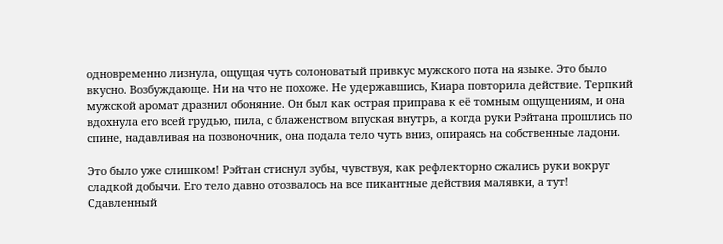одновременно лизнула, ощущая чуть солоноватый привкус мужского пота на языке. Это было вкусно. Возбуждающе. Ни на что не похоже. Не удержавшись, Киара повторила действие. Терпкий мужской аромат дразнил обоняние. Он был как острая приправа к её томным ощущениям, и она вдохнула его всей грудью, пила, с блаженством впуская внутрь, а когда руки Рэйтана прошлись по спине, надавливая на позвоночник, она подала тело чуть вниз, опираясь на собственные ладони.

Это было уже слишком! Рэйтан стиснул зубы, чувствуя, как рефлекторно сжались руки вокруг сладкой добычи. Его тело давно отозвалось на все пикантные действия малявки, а тут! Сдавленный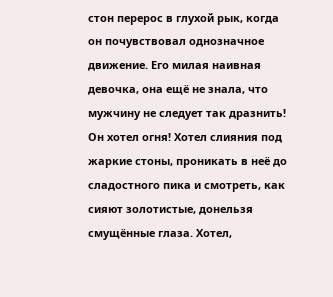стон перерос в глухой рык, когда он почувствовал однозначное движение. Его милая наивная девочка, она ещё не знала, что мужчину не следует так дразнить! Он хотел огня! Хотел слияния под жаркие стоны, проникать в неё до сладостного пика и смотреть, как сияют золотистые, донельзя смущённые глаза. Хотел,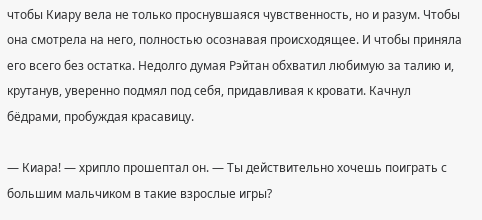чтобы Киару вела не только проснувшаяся чувственность, но и разум. Чтобы она смотрела на него, полностью осознавая происходящее. И чтобы приняла его всего без остатка. Недолго думая Рэйтан обхватил любимую за талию и, крутанув, уверенно подмял под себя, придавливая к кровати. Качнул бёдрами, пробуждая красавицу.

— Киара! — хрипло прошептал он. — Ты действительно хочешь поиграть с большим мальчиком в такие взрослые игры?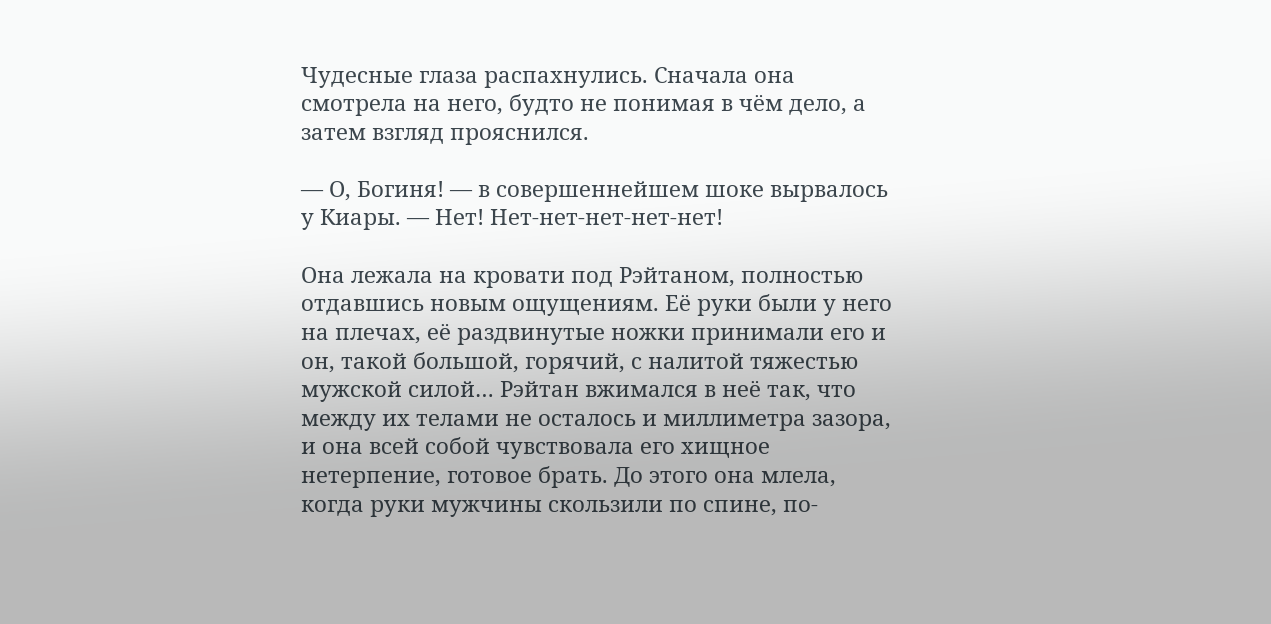Чудесные глаза распахнулись. Сначала она смотрела на него, будто не понимая в чём дело, а затем взгляд прояснился.

— О, Богиня! — в совершеннейшем шоке вырвалось у Киары. — Нет! Нет-нет-нет-нет-нет!

Она лежала на кровати под Рэйтаном, полностью отдавшись новым ощущениям. Её руки были у него на плечах, её раздвинутые ножки принимали его и он, такой большой, горячий, с налитой тяжестью мужской силой… Рэйтан вжимался в неё так, что между их телами не осталось и миллиметра зазора, и она всей собой чувствовала его хищное нетерпение, готовое брать. До этого она млела, когда руки мужчины скользили по спине, по-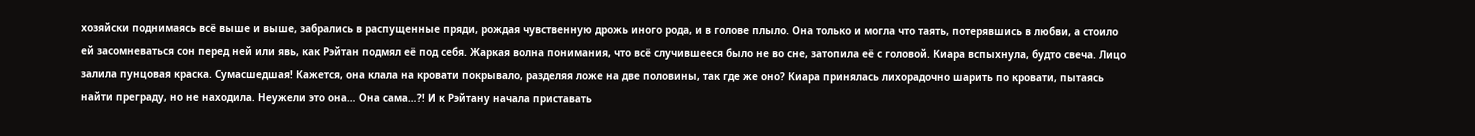хозяйски поднимаясь всё выше и выше, забрались в распущенные пряди, рождая чувственную дрожь иного рода, и в голове плыло. Она только и могла что таять, потерявшись в любви, а стоило ей засомневаться сон перед ней или явь, как Рэйтан подмял её под себя. Жаркая волна понимания, что всё случившееся было не во сне, затопила её с головой. Киара вспыхнула, будто свеча. Лицо залила пунцовая краска. Сумасшедшая! Кажется, она клала на кровати покрывало, разделяя ложе на две половины, так где же оно? Киара принялась лихорадочно шарить по кровати, пытаясь найти преграду, но не находила. Неужели это она… Она сама…?! И к Рэйтану начала приставать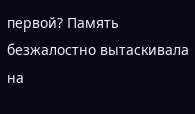первой? Память безжалостно вытаскивала на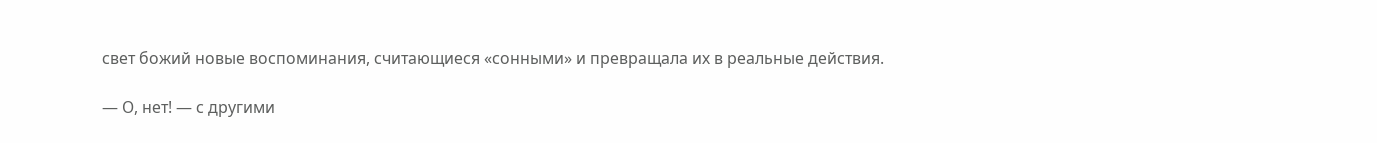свет божий новые воспоминания, считающиеся «сонными» и превращала их в реальные действия.

— О, нет! — с другими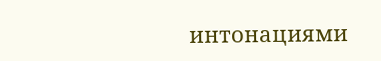интонациями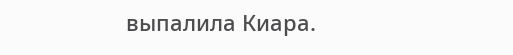выпалила Киара.